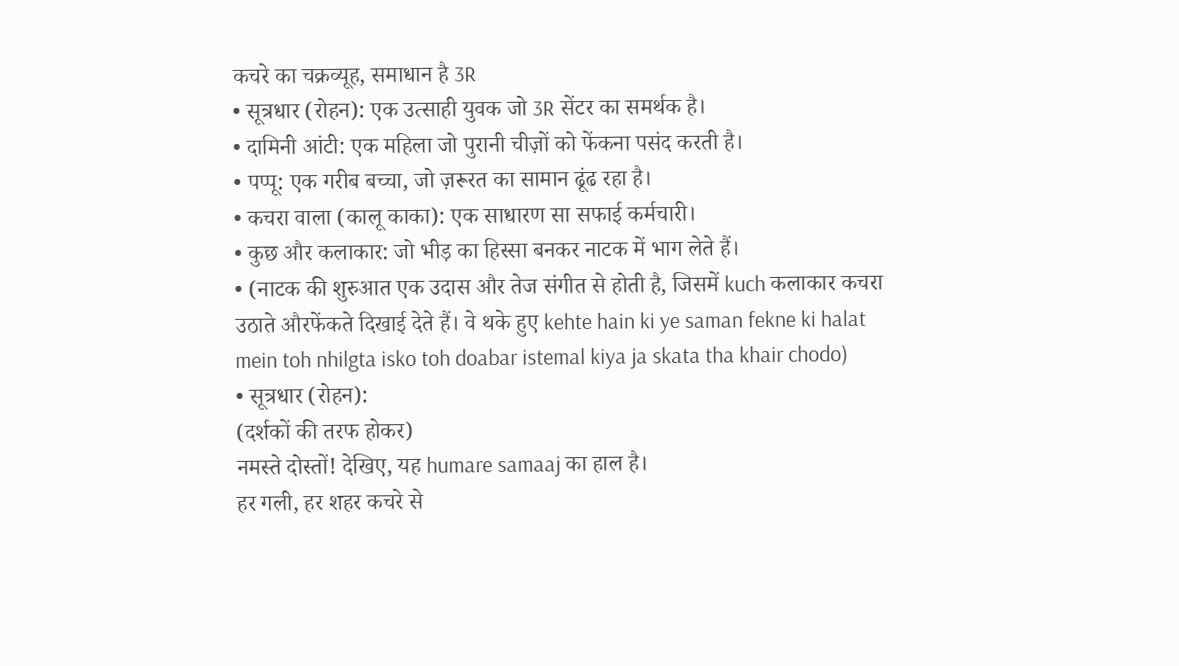कचरे का चक्रव्यूह, समाधान है 3R
• सूत्रधार (रोहन): एक उत्साही युवक जो 3R सेंटर का समर्थक है।
• दामिनी आंटी: एक महिला जो पुरानी चीज़ों को फेंकना पसंद करती है।
• पप्पू: एक गरीब बच्चा, जो ज़रूरत का सामान ढूंढ रहा है।
• कचरा वाला (कालू काका): एक साधारण सा सफाई कर्मचारी।
• कुछ और कलाकार: जो भीड़ का हिस्सा बनकर नाटक में भाग लेते हैं।
• (नाटक की शुरुआत एक उदास और तेज संगीत से होती है, जिसमें kuch कलाकार कचरा उठाते औरफेंकते दिखाई देते हैं। वे थके हुए kehte hain ki ye saman fekne ki halat mein toh nhilgta isko toh doabar istemal kiya ja skata tha khair chodo)
• सूत्रधार (रोहन):
(दर्शकों की तरफ होकर)
नमस्ते दोस्तों! देखिए, यह humare samaaj का हाल है।
हर गली, हर शहर कचरे से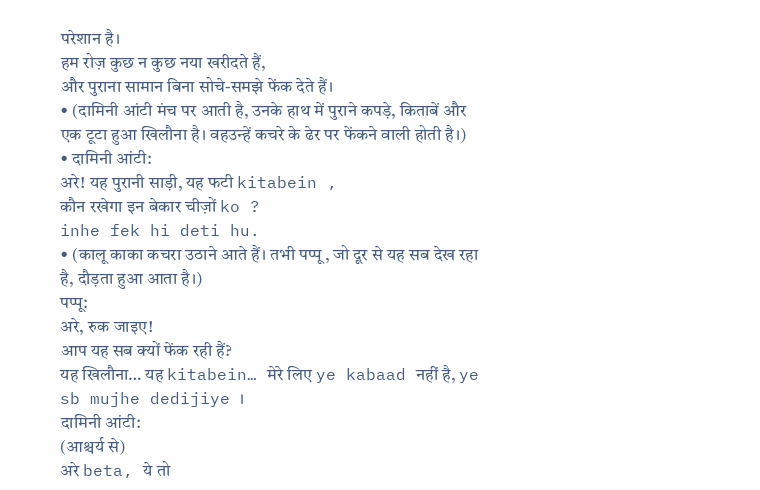परेशान है।
हम रोज़ कुछ न कुछ नया खरीदते हैं,
और पुराना सामान बिना सोचे-समझे फेंक देते हैं।
• (दामिनी आंटी मंच पर आती है, उनके हाथ में पुराने कपड़े, किताबें और एक टूटा हुआ खिलौना है। वहउन्हें कचरे के ढेर पर फेंकने वाली होती है।)
• दामिनी आंटी:
अरे! यह पुरानी साड़ी, यह फटी kitabein ,
कौन रखेगा इन बेकार चीज़ों ko ?
inhe fek hi deti hu.
• (कालू काका कचरा उठाने आते हैं। तभी पप्पू, जो दूर से यह सब देख रहा है, दौड़ता हुआ आता है।)
पप्पू:
अरे, रुक जाइए!
आप यह सब क्यों फेंक रही हैं?
यह खिलौना… यह kitabein… मेरे लिए ye kabaad नहीं है, ye sb mujhe dedijiye ।
दामिनी आंटी:
(आश्चर्य से)
अरे beta, ये तो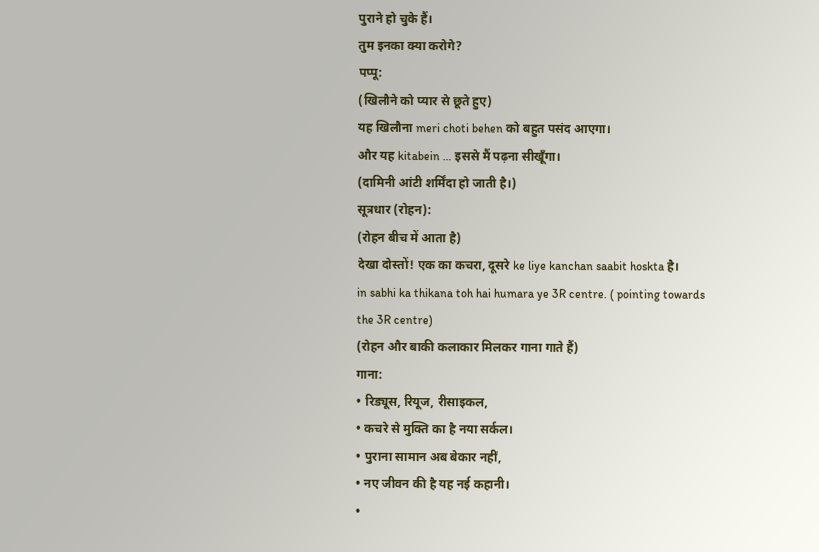पुराने हो चुके हैं।
तुम इनका क्या करोगे?
पप्पू:
(खिलौने को प्यार से छूते हुए)
यह खिलौना meri choti behen को बहुत पसंद आएगा।
और यह kitabein … इससे मैं पढ़ना सीखूँगा।
(दामिनी आंटी शर्मिंदा हो जाती है।)
सूत्रधार (रोहन):
(रोहन बीच में आता है)
देखा दोस्तों! एक का कचरा, दूसरे ke liye kanchan saabit hoskta है।
in sabhi ka thikana toh hai humara ye 3R centre. ( pointing towards the 3R centre)
(रोहन और बाकी कलाकार मिलकर गाना गाते हैं)
गाना:
• रिड्यूस, रियूज, रीसाइकल,
• कचरे से मुक्ति का है नया सर्कल।
• पुराना सामान अब बेकार नहीं,
• नए जीवन की है यह नई कहानी।
•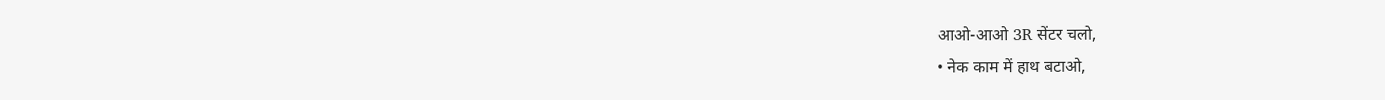आओ-आओ 3R सेंटर चलो,
• नेक काम में हाथ बटाओ,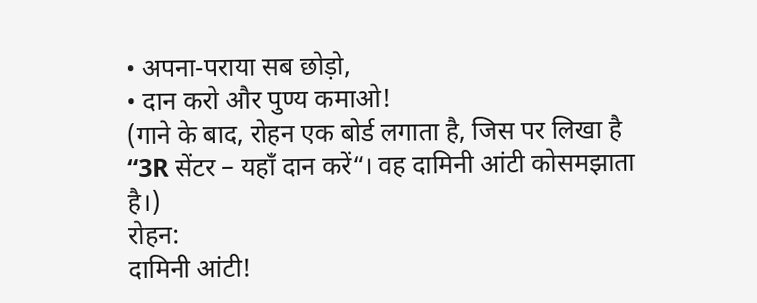• अपना-पराया सब छोड़ो,
• दान करो और पुण्य कमाओ!
(गाने के बाद, रोहन एक बोर्ड लगाता है, जिस पर लिखा है “3R सेंटर – यहाँ दान करें“। वह दामिनी आंटी कोसमझाता है।)
रोहन:
दामिनी आंटी!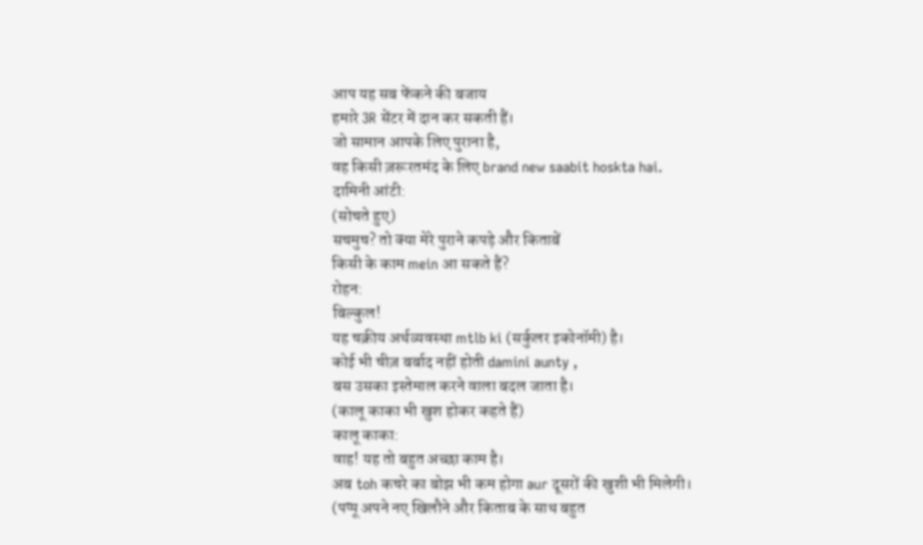आप यह सब फेंकने की बजाय
हमारे 3R सेंटर में दान कर सकती हैं।
जो सामान आपके लिए पुराना है,
वह किसी ज़रूरतमंद के लिए brand new saabit hoskta hai.
दामिनी आंटी:
(सोचते हुए)
सचमुच? तो क्या मेरे पुराने कपड़े और किताबें
किसी के काम mein आ सकते हैं?
रोहन:
बिल्कुल!
यह चक्रीय अर्थव्यवस्था mtlb ki (सर्कुलर इकोनॉमी) है।
कोई भी चीज़ बर्बाद नहीं होती damini aunty ,
बस उसका इस्तेमाल करने वाला बदल जाता है।
(कालू काका भी खुश होकर कहते हैं)
कालू काका:
वाह! यह तो बहुत अच्छा काम है।
अब toh कचरे का बोझ भी कम होगा aur दूसरों की खुशी भी मिलेगी।
(पप्पू अपने नए खिलौने और किताब के साथ बहुत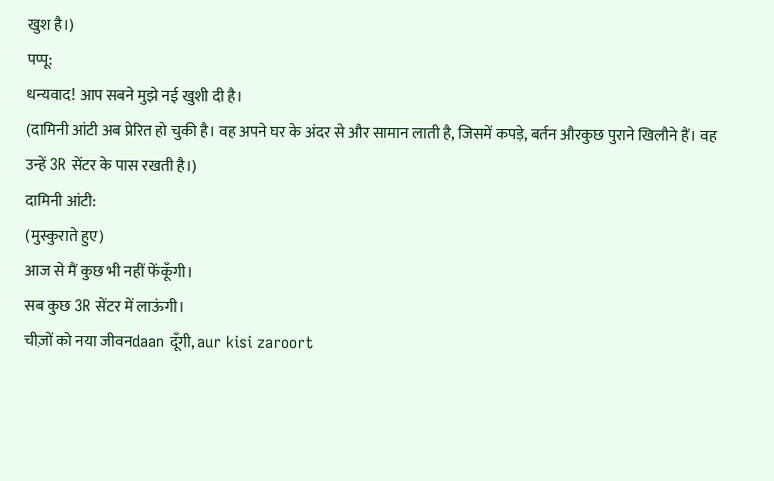खुश है।)
पप्पू:
धन्यवाद! आप सबने मुझे नई खुशी दी है।
(दामिनी आंटी अब प्रेरित हो चुकी है। वह अपने घर के अंदर से और सामान लाती है, जिसमें कपड़े, बर्तन औरकुछ पुराने खिलौने हैं। वह उन्हें 3R सेंटर के पास रखती है।)
दामिनी आंटी:
(मुस्कुराते हुए)
आज से मैं कुछ भी नहीं फेंकूँगी।
सब कुछ 3R सेंटर में लाऊंगी।
चीज़ों को नया जीवनdaan दूँगी, aur kisi zaroort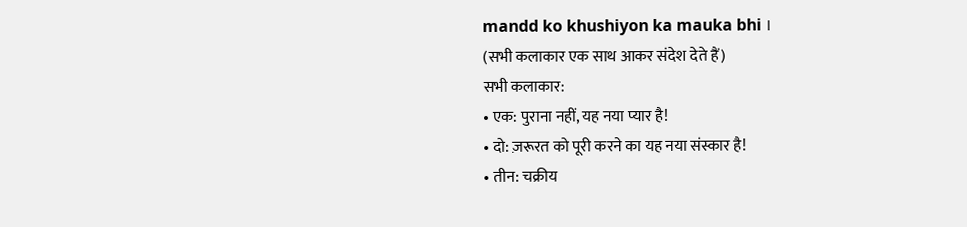mandd ko khushiyon ka mauka bhi ।
(सभी कलाकार एक साथ आकर संदेश देते हैं)
सभी कलाकार:
• एक: पुराना नहीं, यह नया प्यार है!
• दो: ज़रूरत को पूरी करने का यह नया संस्कार है!
• तीन: चक्रीय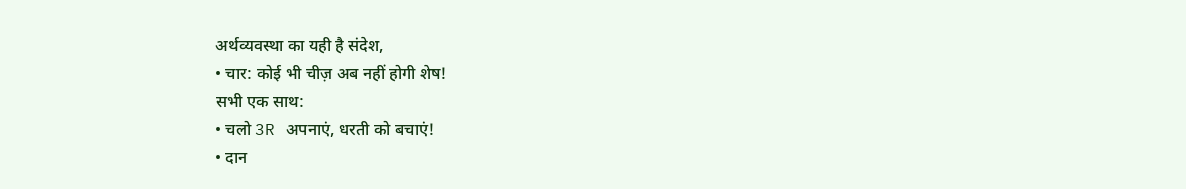अर्थव्यवस्था का यही है संदेश,
• चार: कोई भी चीज़ अब नहीं होगी शेष!
सभी एक साथ:
• चलो 3R अपनाएं, धरती को बचाएं!
• दान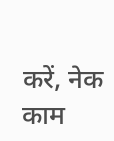करें, नेक काम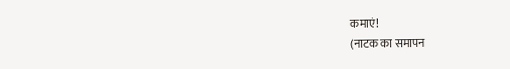कमाएं!
(नाटक का समापन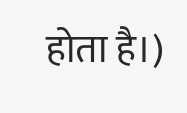होता है।)